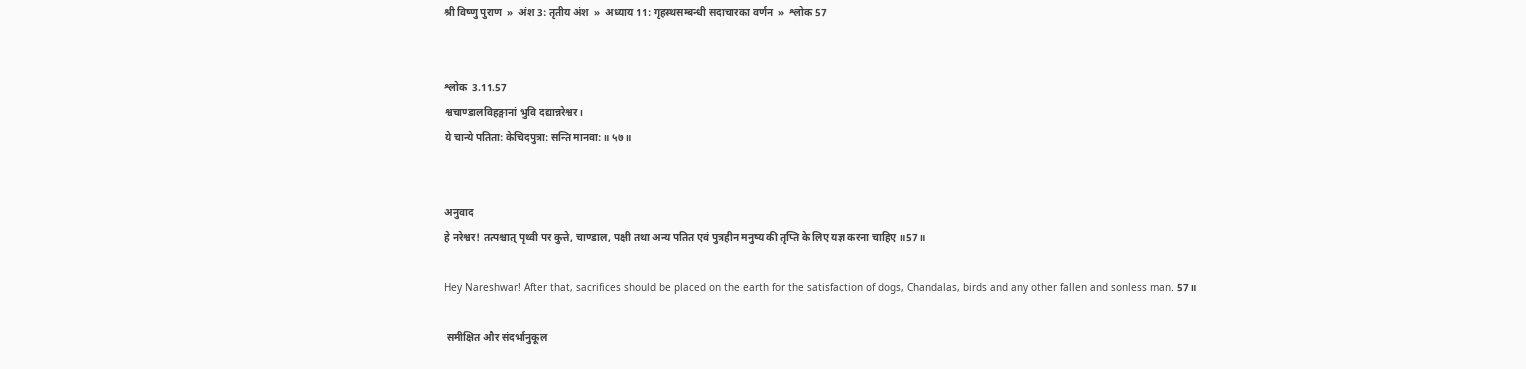श्री विष्णु पुराण  »  अंश 3: तृतीय अंश  »  अध्याय 11: गृहस्थसम्बन्धी सदाचारका वर्णन  »  श्लोक 57


श्लोक  3.11.57
श्वचाण्डालविहङ्गानां भुवि दद्यान्नरेश्वर।
ये चान्ये पतिता: केचिदपुत्रा: सन्ति मानवा:॥ ५७॥


अनुवाद
हे नरेश्वर! तत्पश्चात् पृथ्वी पर कुत्ते, चाण्डाल, पक्षी तथा अन्य पतित एवं पुत्रहीन मनुष्य की तृप्ति के लिए यज्ञ करना चाहिए ॥57॥

Hey Nareshwar! After that, sacrifices should be placed on the earth for the satisfaction of dogs, Chandalas, birds and any other fallen and sonless man. 57॥

 समीक्षित और संदर्भानुकूल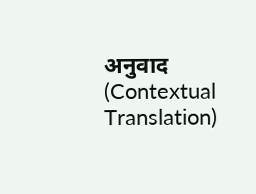अनुवाद (Contextual Translation)